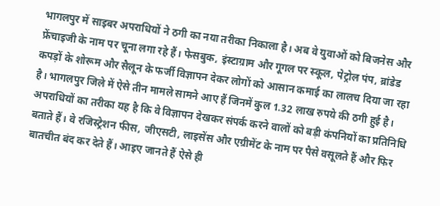भागलपुर में साइबर अपराधियों ने ठगी का नया तरीका निकाला है। अब वे युवाओं को बिजनेस और फ्रेंचाइजी के नाम पर चूना लगा रहे हैं। फेसबुक, इंस्टाग्राम और गूगल पर स्कूल, पेट्रोल पंप, ब्रांडेड कपड़ों के शोरूम और सैलून के फर्जी विज्ञापन देकर लोगों को आसान कमाई का लालच दिया जा रहा है। भागलपुर जिले में ऐसे तीन मामले सामने आए हैं जिनमें कुल 1.32 लाख रुपये की ठगी हुई है। अपराधियों का तरीका यह है कि वे विज्ञापन देखकर संपर्क करने वालों को बड़ी कंपनियों का प्रतिनिधि बताते हैं। वे रजिस्ट्रेशन फीस, जीएसटी, लाइसेंस और एग्रीमेंट के नाम पर पैसे वसूलते हैं और फिर बातचीत बंद कर देते हैं। आइए जानते हैं ऐसे ही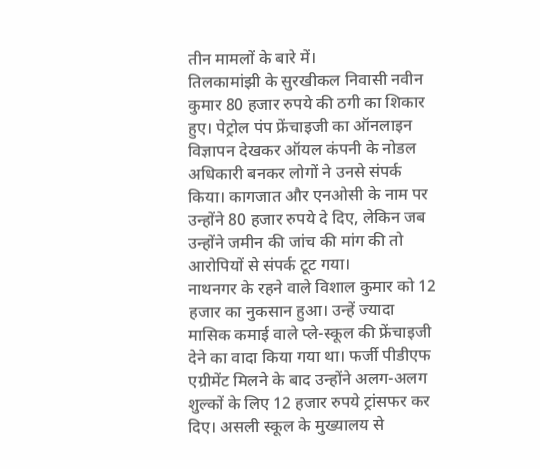तीन मामलों के बारे में।
तिलकामांझी के सुरखीकल निवासी नवीन कुमार 80 हजार रुपये की ठगी का शिकार हुए। पेट्रोल पंप फ्रेंचाइजी का ऑनलाइन विज्ञापन देखकर ऑयल कंपनी के नोडल अधिकारी बनकर लोगों ने उनसे संपर्क किया। कागजात और एनओसी के नाम पर उन्होंने 80 हजार रुपये दे दिए, लेकिन जब उन्होंने जमीन की जांच की मांग की तो आरोपियों से संपर्क टूट गया।
नाथनगर के रहने वाले विशाल कुमार को 12 हजार का नुकसान हुआ। उन्हें ज्यादा मासिक कमाई वाले प्ले-स्कूल की फ्रेंचाइजी देने का वादा किया गया था। फर्जी पीडीएफ एग्रीमेंट मिलने के बाद उन्होंने अलग-अलग शुल्कों के लिए 12 हजार रुपये ट्रांसफर कर दिए। असली स्कूल के मुख्यालय से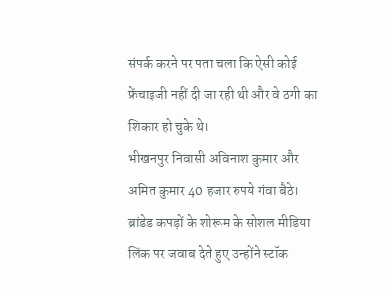संपर्क करने पर पता चला कि ऐसी कोई फ्रेंचाइजी नहीं दी जा रही थी और वे ठगी का शिकार हो चुके थे।
भीखनपुर निवासी अविनाश कुमार और अमित कुमार 40 हजार रुपये गंवा बैठे। ब्रांडेड कपड़ों के शोरूम के सोशल मीडिया लिंक पर जवाब देते हुए उन्होंने स्टॉक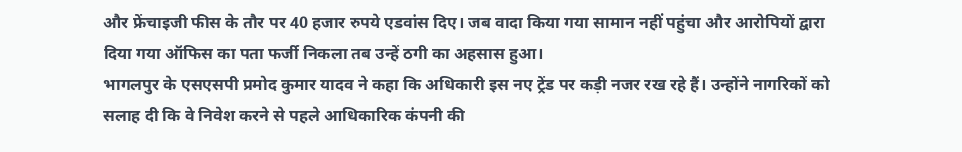और फ्रेंचाइजी फीस के तौर पर 40 हजार रुपये एडवांस दिए। जब वादा किया गया सामान नहीं पहुंचा और आरोपियों द्वारा दिया गया ऑफिस का पता फर्जी निकला तब उन्हें ठगी का अहसास हुआ।
भागलपुर के एसएसपी प्रमोद कुमार यादव ने कहा कि अधिकारी इस नए ट्रेंड पर कड़ी नजर रख रहे हैं। उन्होंने नागरिकों को सलाह दी कि वे निवेश करने से पहले आधिकारिक कंपनी की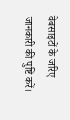वेबसाइटों के जरिए जानकारी की पुष्टि करें।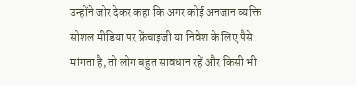उन्होंने जोर देकर कहा कि अगर कोई अनजान व्यक्ति सोशल मीडिया पर फ्रेंचाइजी या निवेश के लिए पैसे मांगता है, तो लोग बहुत सावधान रहें और किसी भी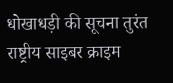धोखाधड़ी की सूचना तुरंत राष्ट्रीय साइबर क्राइम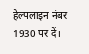हेल्पलाइन नंबर 1930 पर दें।